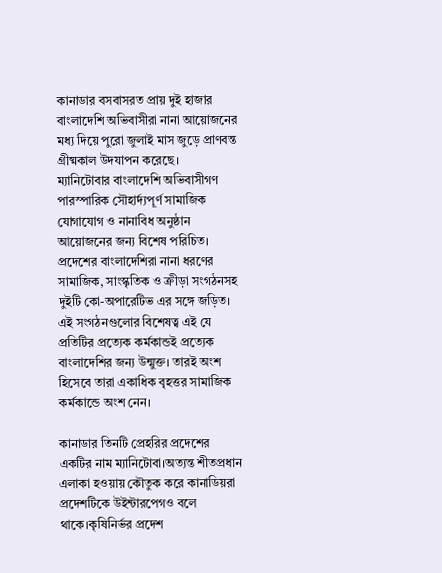কানাডার বসবাসরত প্রায় দুই হাজার বাংলাদেশি অভিবাসীরা নানা আয়োজনের মধ্য দিয়ে পুরো জুলাই মাস জুড়ে প্রাণবন্ত গ্রীষ্মকাল উদযাপন করেছে।
ম্যানিটোবার বাংলাদেশি অভিবাসীগণ পারস্পারিক সৌহার্দ্যপূর্ণ সামাজিক যোগাযোগ ও নানাবিধ অনুষ্ঠান আয়োজনের জন্য বিশেষ পরিচিত। প্রদেশের বাংলাদেশিরা নানা ধরণের সামাজিক, সাংস্কৃতিক ও ক্রীড়া সংগঠনসহ দুইটি কো-অপারেটিভ এর সঙ্গে জড়িত। এই সংগঠনগুলোর বিশেষত্ব এই যে প্রতিটির প্রত্যেক কর্মকান্ডই প্রত্যেক বাংলাদেশির জন্য উন্মুক্ত। তারই অংশ হিসেবে তারা একাধিক বৃহত্তর সামাজিক কর্মকান্ডে অংশ নেন।

কানাডার তিনটি প্রেহরির প্রদেশের একটির নাম ম্যানিটোবা।অত্যন্ত শীতপ্রধান এলাকা হওয়ায় কৌতুক করে কানাডিয়রা প্রদেশটিকে উইন্টারপেগও বলে থাকে।কৃষিনির্ভর প্রদেশ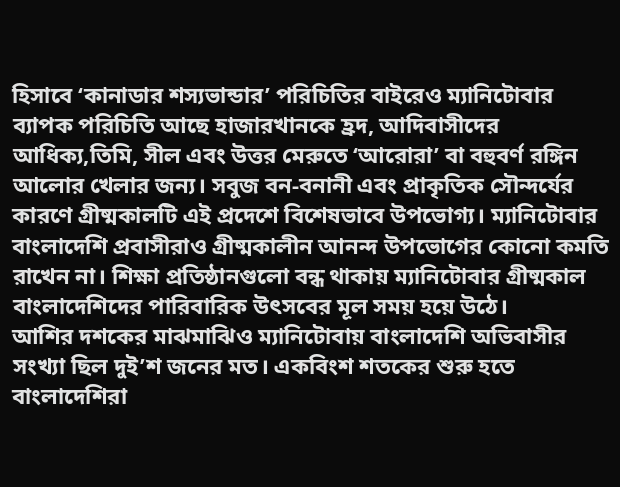হিসাবে ‘কানাডার শস্যভান্ডার’ পরিচিতির বাইরেও ম্যানিটোবার ব্যাপক পরিচিতি আছে হাজারখানকে হ্রদ, আদিবাসীদের আধিক্য,তিমি, সীল এবং উত্তর মেরুতে ‘আরোরা’ বা বহুবর্ণ রঙ্গিন আলোর খেলার জন্য। সবুজ বন-বনানী এবং প্রাকৃতিক সৌন্দর্যের কারণে গ্রীষ্মকালটি এই প্রদেশে বিশেষভাবে উপভোগ্য। ম্যানিটোবার বাংলাদেশি প্রবাসীরাও গ্রীষ্মকালীন আনন্দ উপভোগের কোনো কমতি রাখেন না। শিক্ষা প্রতিষ্ঠানগুলো বন্ধ থাকায় ম্যানিটোবার গ্রীষ্মকাল বাংলাদেশিদের পারিবারিক উৎসবের মূল সময় হয়ে উঠে।
আশির দশকের মাঝমাঝিও ম্যানিটোবায় বাংলাদেশি অভিবাসীর সংখ্যা ছিল দুই’শ জনের মত। একবিংশ শতকের শুরু হতে বাংলাদেশিরা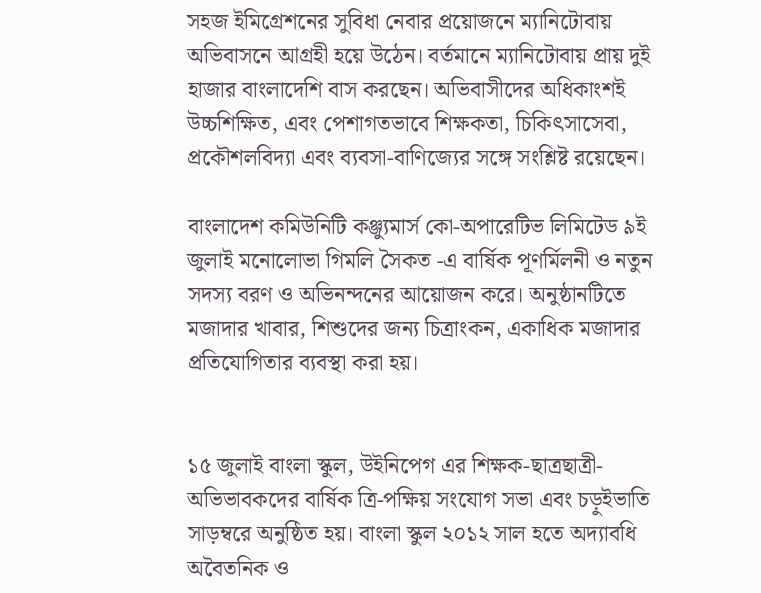সহজ ইমিগ্রেশনের সুবিধা নেবার প্রয়োজনে ম্যানিটোবায় অভিবাসনে আগ্রহী হয়ে উঠেন। বর্তমানে ম্যানিটোবায় প্রায় দুই হাজার বাংলাদেশি বাস করছেন। অভিবাসীদের অধিকাংশই উচ্চশিক্ষিত, এবং পেশাগতভাবে শিক্ষকতা, চিকিৎসাসেবা, প্রকৌশলবিদ্যা এবং ব্যবসা-বাণিজ্যের সঙ্গে সংশ্লিষ্ট রয়েছেন।

বাংলাদেশ কমিউনিটি কঞ্জ্যুমার্স কো-অপারেটিভ লিমিটেড ৯ই জুলাই মনোলোভা গিমলি সৈকত -এ বার্ষিক পূণর্মিলনী ও নতুন সদস্য বরণ ও অভিনন্দনের আয়োজন করে। অনুষ্ঠানটিতে মজাদার খাবার, শিশুদের জন্য চিত্রাংকন, একাধিক মজাদার প্রতিযোগিতার ব্যবস্থা করা হয়।


১৫ জুলাই বাংলা স্কুল, উইনিপেগ এর শিক্ষক-ছাত্রছাত্রী-অভিভাবকদের বার্ষিক ত্রি-পক্ষিয় সংযোগ সভা এবং চড়ুইভাতি সাড়ম্বরে অনুষ্ঠিত হয়। বাংলা স্কুল ২০১২ সাল হতে অদ্যাবধি অবৈতনিক ও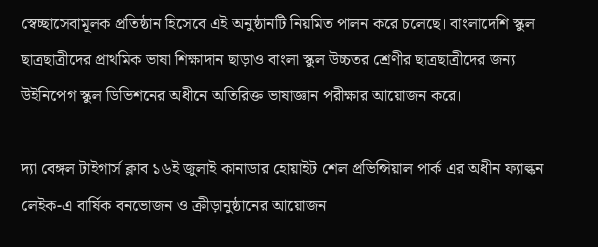স্বেচ্ছাসেবামূলক প্রতিষ্ঠান হিসেবে এই অনুষ্ঠানটি নিয়মিত পালন করে চলেছে। বাংলাদেশি স্কুল ছাত্রছাত্রীদের প্রাথমিক ভাষা শিক্ষাদান ছাড়াও বাংলা স্কুল উচ্চতর শ্রেণীর ছাত্রছাত্রীদের জন্য উইনিপেগ স্কুল ডিভিশনের অধীনে অতিরিক্ত ভাষাজ্ঞান পরীক্ষার আয়োজন করে।

দ্যা বেঙ্গল টাইগার্স ক্লাব ১৬ই জুলাই কানাডার হোয়াইট শেল প্রভিন্সিয়াল পার্ক এর অধীন ফ্যাল্কন লেইক-এ বার্ষিক বনভোজন ও ক্রীড়ানুষ্ঠানের আয়োজন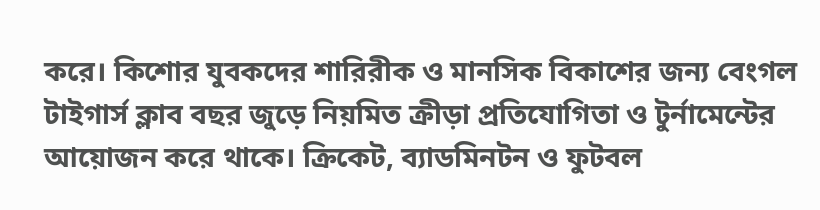করে। কিশোর যুবকদের শারিরীক ও মানসিক বিকাশের জন্য বেংগল টাইগার্স ক্লাব বছর জুড়ে নিয়মিত ক্রীড়া প্রতিযোগিতা ও টুর্নামেন্টের আয়োজন করে থাকে। ক্রিকেট, ব্যাডমিনটন ও ফুটবল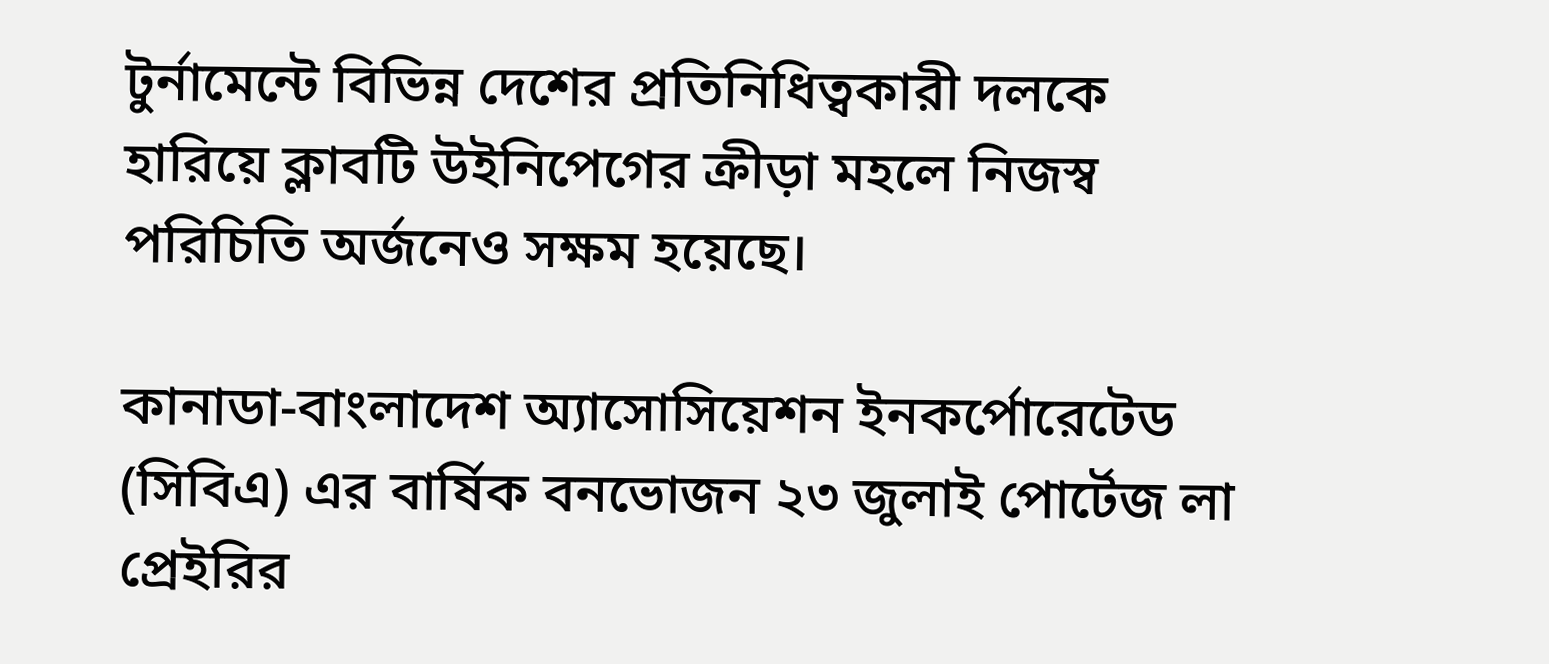টুর্নামেন্টে বিভিন্ন দেশের প্রতিনিধিত্বকারী দলকে হারিয়ে ক্লাবটি উইনিপেগের ক্রীড়া মহলে নিজস্ব পরিচিতি অর্জনেও সক্ষম হয়েছে।

কানাডা-বাংলাদেশ অ্যাসোসিয়েশন ইনকর্পোরেটেড (সিবিএ) এর বার্ষিক বনভোজন ২৩ জুলাই পোর্টেজ লা প্রেইরির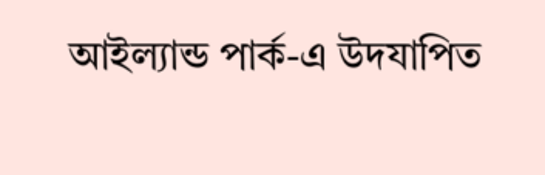আইল্যান্ড পার্ক-এ উদযাপিত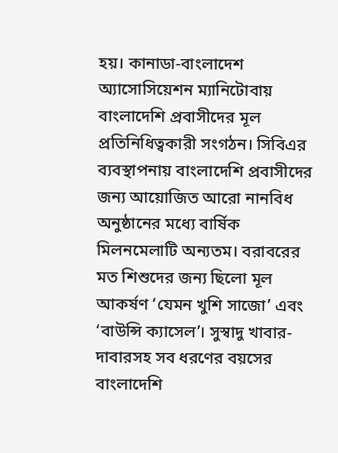হয়। কানাডা-বাংলাদেশ অ্যাসোসিয়েশন ম্যানিটোবায় বাংলাদেশি প্রবাসীদের মূল প্রতিনিধিত্বকারী সংগঠন। সিবিএর ব্যবস্থাপনায় বাংলাদেশি প্রবাসীদের জন্য আয়োজিত আরো নানবিধ অনুষ্ঠানের মধ্যে বার্ষিক মিলনমেলাটি অন্যতম। বরাবরের মত শিশুদের জন্য ছিলো মূল আকর্ষণ ‘যেমন খুশি সাজো’ এবং ‘বাউন্সি ক্যাসেল’। সুস্বাদু খাবার-দাবারসহ সব ধরণের বয়সের বাংলাদেশি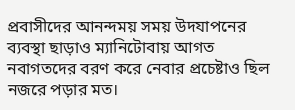প্রবাসীদের আনন্দময় সময় উদযাপনের ব্যবস্থা ছাড়াও ম্যানিটোবায় আগত নবাগতদের বরণ করে নেবার প্রচেষ্টাও ছিল নজরে পড়ার মত।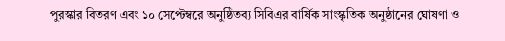পুরস্কার বিতরণ এবং ১০ সেপ্টেম্বরে অনুষ্ঠিতব্য সিবিএর বার্ষিক সাংস্কৃতিক অনুষ্ঠানের ঘোষণা ও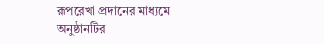রূপরেখা প্রদানের মাধ্যমে অনুষ্ঠানটির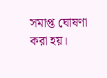সমাপ্ত ঘোষণা করা হয়।